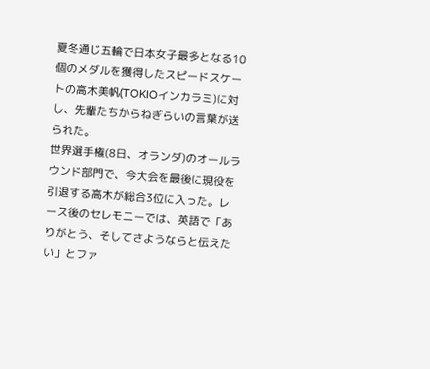夏冬通じ五輪で日本女子最多となる10個のメダルを獲得したスピードスケートの高木美帆(TOKIOインカラミ)に対し、先輩たちからねぎらいの言葉が送られた。
世界選手権(8日、オランダ)のオールラウンド部門で、今大会を最後に現役を引退する高木が総合3位に入った。レース後のセレモニーでは、英語で「ありがとう、そしてさようならと伝えたい」とファ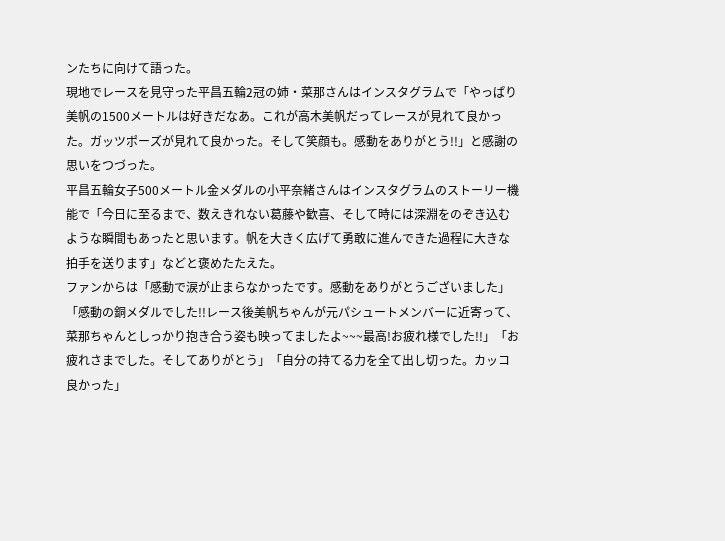ンたちに向けて語った。
現地でレースを見守った平昌五輪2冠の姉・菜那さんはインスタグラムで「やっぱり美帆の1500メートルは好きだなあ。これが高木美帆だってレースが見れて良かった。ガッツポーズが見れて良かった。そして笑顔も。感動をありがとう!!」と感謝の思いをつづった。
平昌五輪女子500メートル金メダルの小平奈緒さんはインスタグラムのストーリー機能で「今日に至るまで、数えきれない葛藤や歓喜、そして時には深淵をのぞき込むような瞬間もあったと思います。帆を大きく広げて勇敢に進んできた過程に大きな拍手を送ります」などと褒めたたえた。
ファンからは「感動で涙が止まらなかったです。感動をありがとうございました」「感動の銅メダルでした!!レース後美帆ちゃんが元パシュートメンバーに近寄って、菜那ちゃんとしっかり抱き合う姿も映ってましたよ~~~最高!お疲れ様でした!!」「お疲れさまでした。そしてありがとう」「自分の持てる力を全て出し切った。カッコ良かった」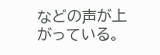などの声が上がっている。